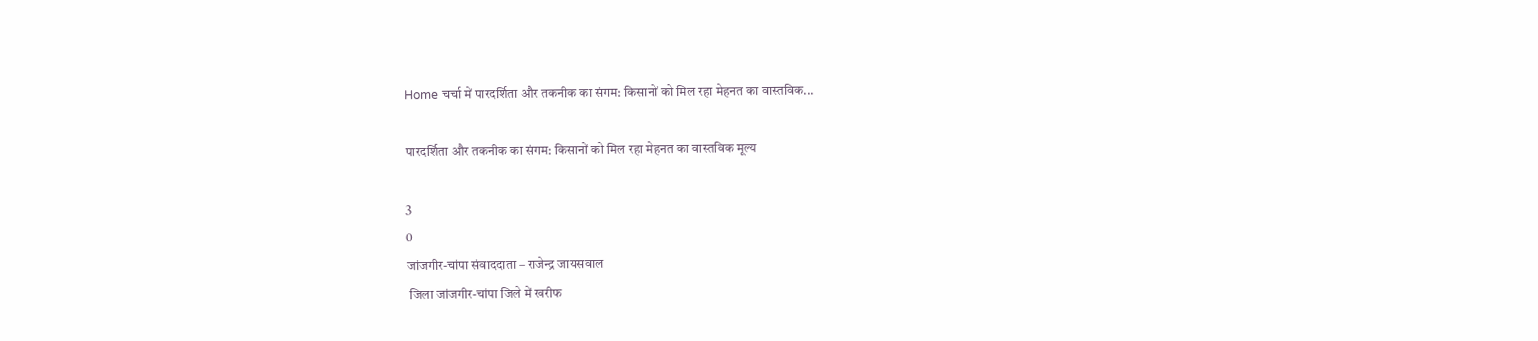Home चर्चा में पारदर्शिता और तकनीक का संगम: किसानों को मिल रहा मेहनत का वास्तविक...

पारदर्शिता और तकनीक का संगम: किसानों को मिल रहा मेहनत का वास्तविक मूल्य

3
0
जांजगीर-चांपा संवाददाता – राजेन्द्र जायसवाल
 जिला जांजगीर-चांपा जिले में खरीफ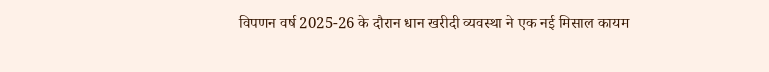विपणन वर्ष 2025-26 के दौरान धान खरीदी व्यवस्था ने एक नई मिसाल कायम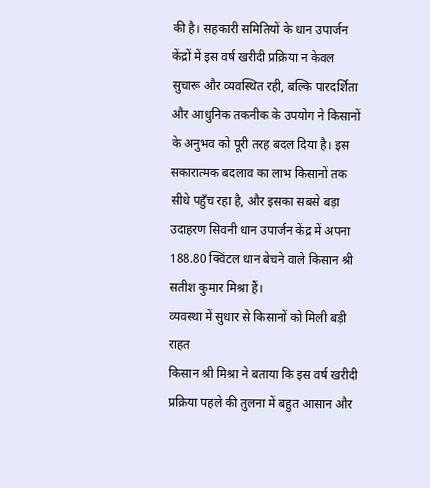की है। सहकारी समितियों के धान उपार्जन केंद्रों में इस वर्ष खरीदी प्रक्रिया न केवल सुचारू और व्यवस्थित रही, बल्कि पारदर्शिता और आधुनिक तकनीक के उपयोग ने किसानों के अनुभव को पूरी तरह बदल दिया है। इस सकारात्मक बदलाव का लाभ किसानों तक सीधे पहुँच रहा है, और इसका सबसे बड़ा उदाहरण सिवनी धान उपार्जन केंद्र में अपना 188.80 क्विंटल धान बेचने वाले किसान श्री सतीश कुमार मिश्रा हैं।
व्यवस्था में सुधार से किसानों को मिली बड़ी राहत
किसान श्री मिश्रा ने बताया कि इस वर्ष खरीदी प्रक्रिया पहले की तुलना में बहुत आसान और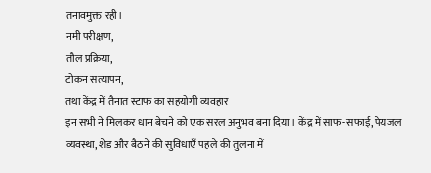तनावमुक्त रही।
नमी परीक्षण,
तौल प्रक्रिया,
टोकन सत्यापन,
तथा केंद्र में तैनात स्टाफ का सहयोगी व्यवहार
इन सभी ने मिलकर धान बेचने को एक सरल अनुभव बना दिया। केंद्र में साफ-सफाई, पेयजल व्यवस्था, शेड और बैठने की सुविधाएँ पहले की तुलना में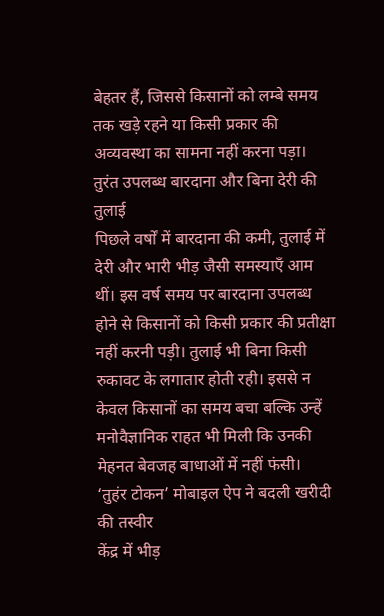बेहतर हैं, जिससे किसानों को लम्बे समय तक खड़े रहने या किसी प्रकार की अव्यवस्था का सामना नहीं करना पड़ा।
तुरंत उपलब्ध बारदाना और बिना देरी की तुलाई
पिछले वर्षों में बारदाना की कमी, तुलाई में देरी और भारी भीड़ जैसी समस्याएँ आम थीं। इस वर्ष समय पर बारदाना उपलब्ध होने से किसानों को किसी प्रकार की प्रतीक्षा नहीं करनी पड़ी। तुलाई भी बिना किसी रुकावट के लगातार होती रही। इससे न केवल किसानों का समय बचा बल्कि उन्हें मनोवैज्ञानिक राहत भी मिली कि उनकी मेहनत बेवजह बाधाओं में नहीं फंसी।
‘तुहंर टोकन’ मोबाइल ऐप ने बदली खरीदी की तस्वीर
केंद्र में भीड़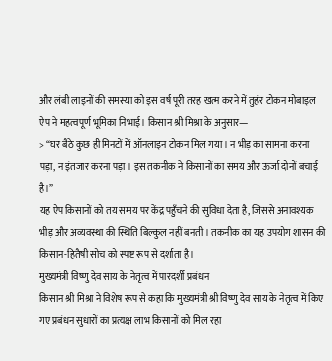और लंबी लाइनों की समस्या को इस वर्ष पूरी तरह खत्म करने में तुहंर टोकन मोबाइल ऐप ने महत्वपूर्ण भूमिका निभाई। किसान श्री मिश्रा के अनुसार—
> “घर बैठे कुछ ही मिनटों में ऑनलाइन टोकन मिल गया। न भीड़ का सामना करना पड़ा, न इंतजार करना पड़ा। इस तकनीक ने किसानों का समय और ऊर्जा दोनों बचाई है।”
यह ऐप किसानों को तय समय पर केंद्र पहुँचने की सुविधा देता है, जिससे अनावश्यक भीड़ और अव्यवस्था की स्थिति बिल्कुल नहीं बनती। तकनीक का यह उपयोग शासन की किसान-हितैषी सोच को स्पष्ट रूप से दर्शाता है।
मुख्यमंत्री विष्णु देव साय के नेतृत्व में पारदर्शी प्रबंधन
किसान श्री मिश्रा ने विशेष रूप से कहा कि मुख्यमंत्री श्री विष्णु देव साय के नेतृत्व में किए गए प्रबंधन सुधारों का प्रत्यक्ष लाभ किसानों को मिल रहा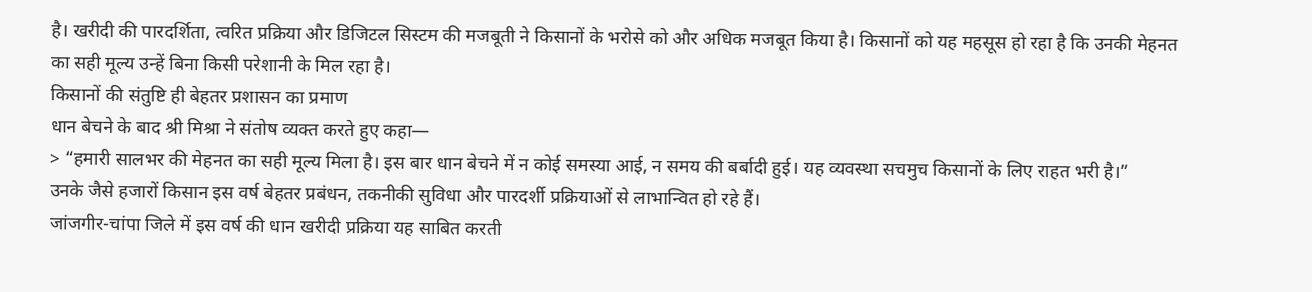है। खरीदी की पारदर्शिता, त्वरित प्रक्रिया और डिजिटल सिस्टम की मजबूती ने किसानों के भरोसे को और अधिक मजबूत किया है। किसानों को यह महसूस हो रहा है कि उनकी मेहनत का सही मूल्य उन्हें बिना किसी परेशानी के मिल रहा है।
किसानों की संतुष्टि ही बेहतर प्रशासन का प्रमाण
धान बेचने के बाद श्री मिश्रा ने संतोष व्यक्त करते हुए कहा—
> “हमारी सालभर की मेहनत का सही मूल्य मिला है। इस बार धान बेचने में न कोई समस्या आई, न समय की बर्बादी हुई। यह व्यवस्था सचमुच किसानों के लिए राहत भरी है।”
उनके जैसे हजारों किसान इस वर्ष बेहतर प्रबंधन, तकनीकी सुविधा और पारदर्शी प्रक्रियाओं से लाभान्वित हो रहे हैं।
जांजगीर-चांपा जिले में इस वर्ष की धान खरीदी प्रक्रिया यह साबित करती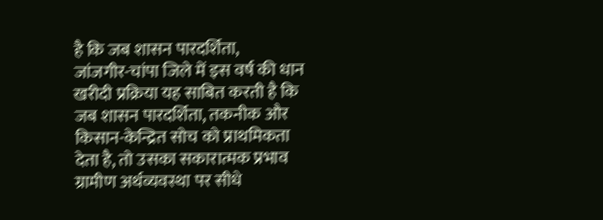है कि जब शासन पारदर्शिता,
जांजगीर-चांपा जिले में इस वर्ष की धान खरीदी प्रक्रिया यह साबित करती है कि जब शासन पारदर्शिता, तकनीक और किसान-केन्द्रित सोच को प्राथमिकता देता है, तो उसका सकारात्मक प्रभाव ग्रामीण अर्थव्यवस्था पर सीधे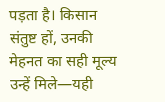पड़ता है। किसान संतुष्ट हों, उनकी मेहनत का सही मूल्य उन्हें मिले—यही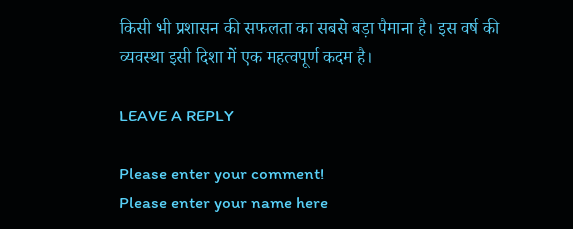किसी भी प्रशासन की सफलता का सबसे बड़ा पैमाना है। इस वर्ष की व्यवस्था इसी दिशा में एक महत्वपूर्ण कदम है।

LEAVE A REPLY

Please enter your comment!
Please enter your name here